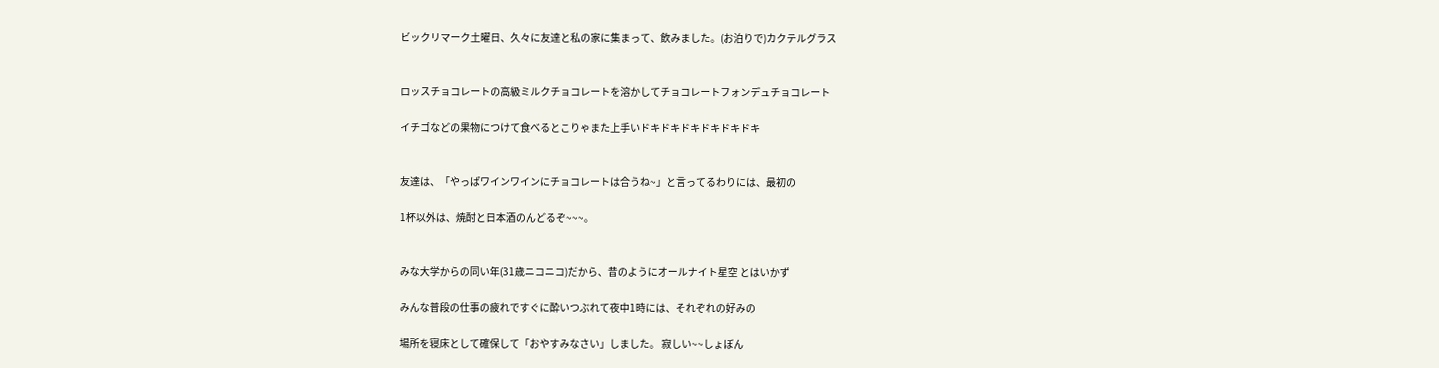ビックリマーク土曜日、久々に友達と私の家に集まって、飲みました。(お泊りで)カクテルグラス


ロッスチョコレートの高級ミルクチョコレートを溶かしてチョコレートフォンデュチョコレート

イチゴなどの果物につけて食べるとこりゃまた上手いドキドキドキドキドキドキ


友達は、「やっぱワインワインにチョコレートは合うね~」と言ってるわりには、最初の

1杯以外は、焼酎と日本酒のんどるぞ~~~。


みな大学からの同い年(31歳ニコニコ)だから、昔のようにオールナイト星空 とはいかず

みんな普段の仕事の疲れですぐに酔いつぶれて夜中1時には、それぞれの好みの

場所を寝床として確保して「おやすみなさい」しました。 寂しい~~しょぼん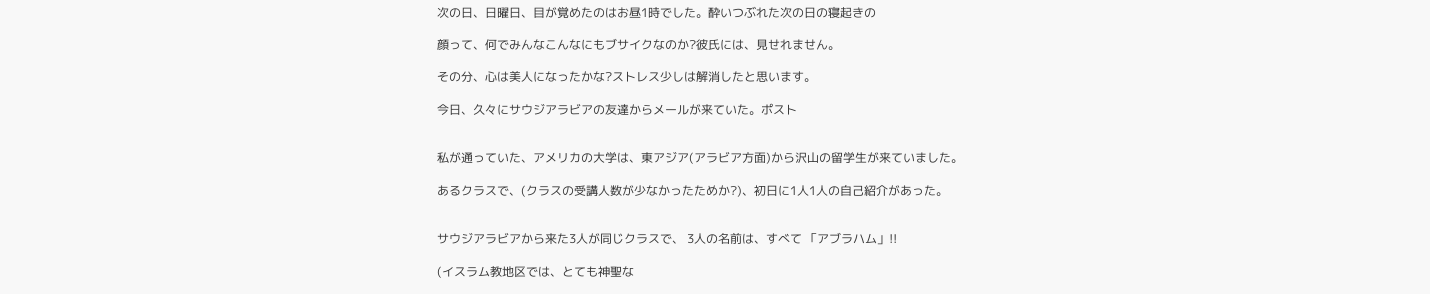次の日、日曜日、目が覚めたのはお昼1時でした。酔いつぶれた次の日の寝起きの

顔って、何でみんなこんなにもブサイクなのか?彼氏には、見せれません。

その分、心は美人になったかな?ストレス少しは解消したと思います。

今日、久々にサウジアラビアの友達からメールが来ていた。ポスト


私が通っていた、アメリカの大学は、東アジア(アラビア方面)から沢山の留学生が来ていました。

あるクラスで、(クラスの受講人数が少なかったためか?)、初日に1人1人の自己紹介があった。


サウジアラビアから来た3人が同じクラスで、 3人の名前は、すべて 「アブラハム」!!

(イスラム教地区では、とても神聖な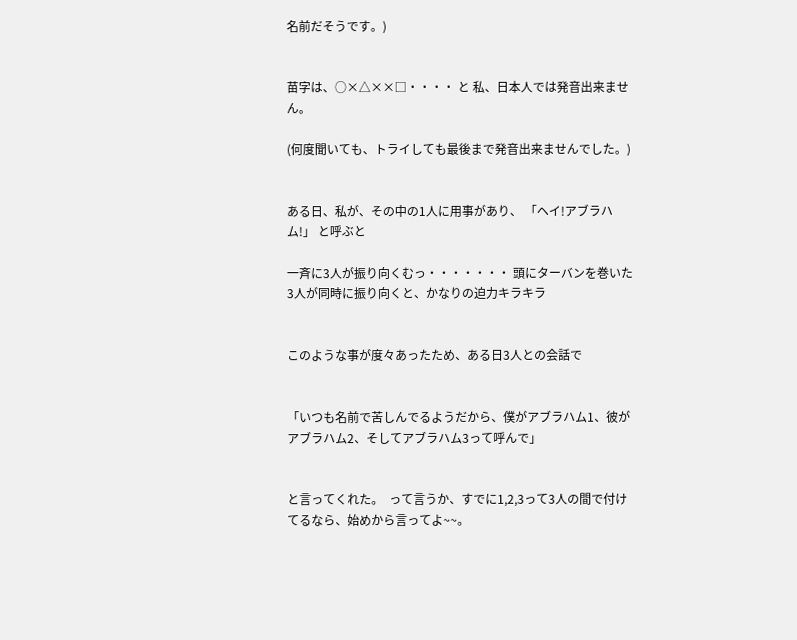名前だそうです。)


苗字は、○×△××□・・・・ と 私、日本人では発音出来ません。

(何度聞いても、トライしても最後まで発音出来ませんでした。)


ある日、私が、その中の1人に用事があり、 「ヘイ!アブラハム!」 と呼ぶと

一斉に3人が振り向くむっ・・・・・・・ 頭にターバンを巻いた3人が同時に振り向くと、かなりの迫力キラキラ


このような事が度々あったため、ある日3人との会話で


「いつも名前で苦しんでるようだから、僕がアブラハム1、彼がアブラハム2、そしてアブラハム3って呼んで」


と言ってくれた。  って言うか、すでに1,2,3って3人の間で付けてるなら、始めから言ってよ~~。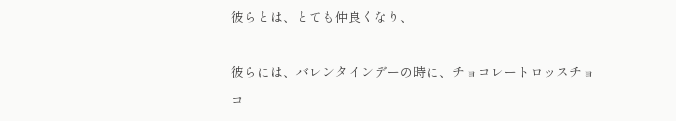彼らとは、とても仲良くなり、

彼らには、バレンタインデーの時に、チョコレートロッスチョコ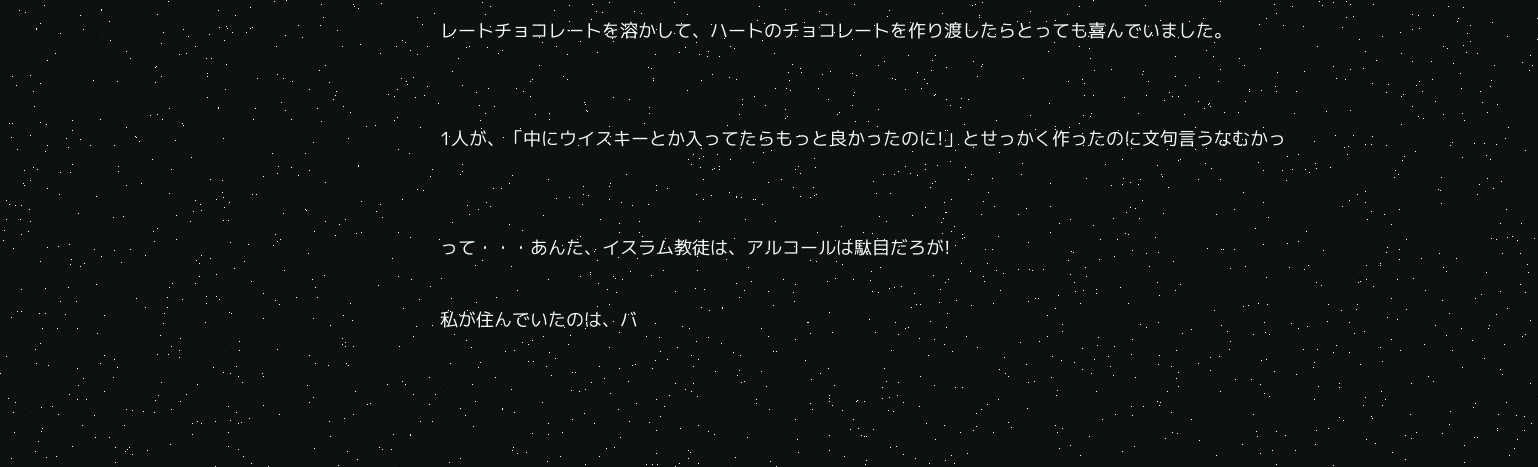レートチョコレートを溶かして、ハートのチョコレートを作り渡したらとっても喜んでいました。


1人が、「中にウイスキーとか入ってたらもっと良かったのに!」とせっかく作ったのに文句言うなむかっ


って・・・あんた、イスラム教徒は、アルコールは駄目だろが!

私が住んでいたのは、バ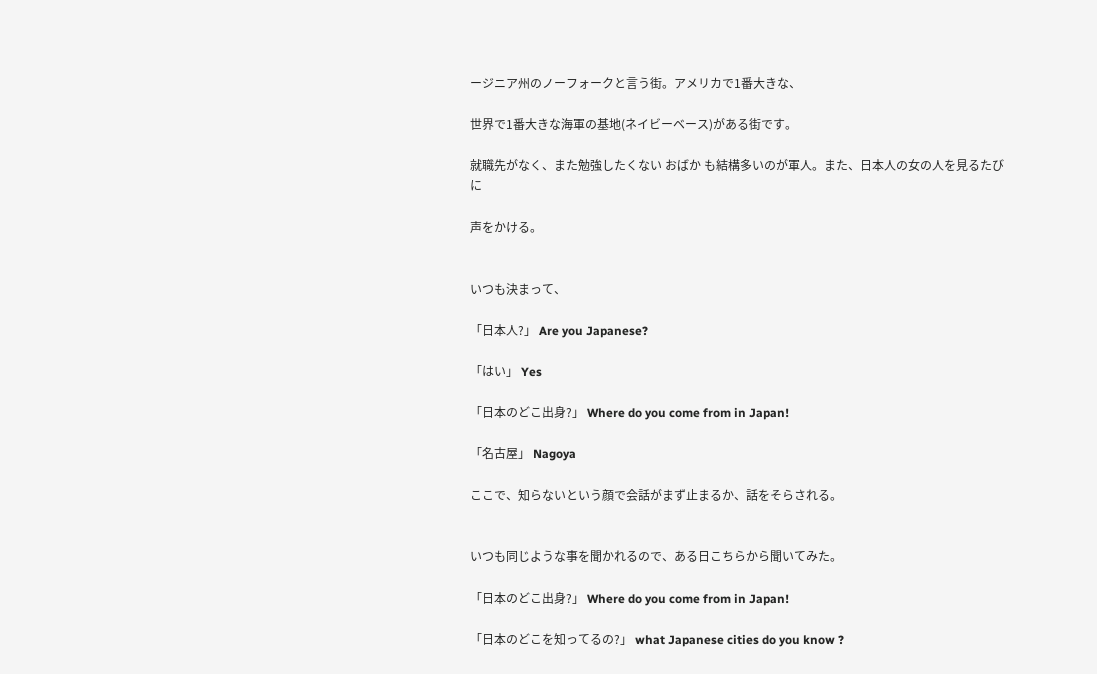ージニア州のノーフォークと言う街。アメリカで1番大きな、

世界で1番大きな海軍の基地(ネイビーベース)がある街です。

就職先がなく、また勉強したくない おばか も結構多いのが軍人。また、日本人の女の人を見るたびに

声をかける。


いつも決まって、

「日本人?」 Are you Japanese?

「はい」 Yes

「日本のどこ出身?」 Where do you come from in Japan!

「名古屋」 Nagoya

ここで、知らないという顔で会話がまず止まるか、話をそらされる。


いつも同じような事を聞かれるので、ある日こちらから聞いてみた。

「日本のどこ出身?」 Where do you come from in Japan!

「日本のどこを知ってるの?」 what Japanese cities do you know ?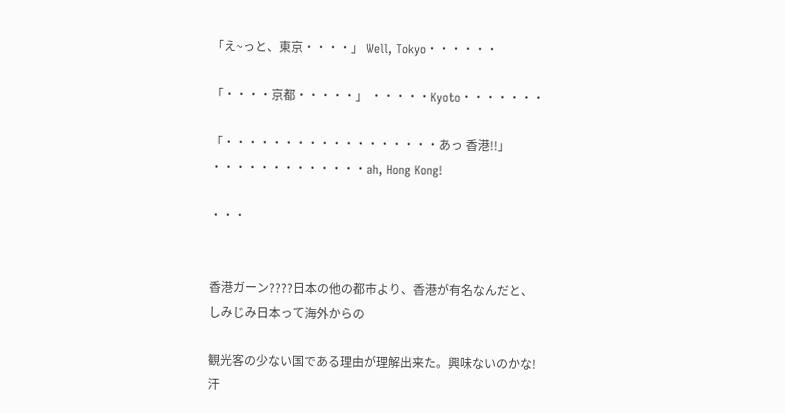「え~っと、東京・・・・」 Well, Tokyo・・・・・・

「・・・・京都・・・・・」 ・・・・・Kyoto・・・・・・・

「・・・・・・・・・・・・・・・・・・あっ 香港!!」 ・・・・・・・・・・・・・ah, Hong Kong!

・・・


香港ガーン????日本の他の都市より、香港が有名なんだと、しみじみ日本って海外からの

観光客の少ない国である理由が理解出来た。興味ないのかな!汗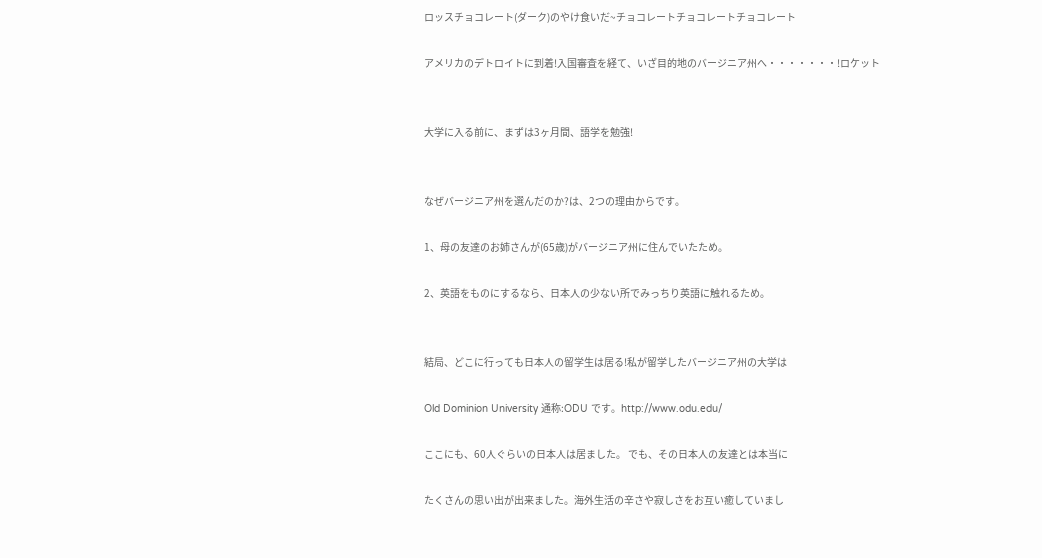ロッスチョコレート(ダーク)のやけ食いだ~チョコレートチョコレートチョコレート

アメリカのデトロイトに到着!入国審査を経て、いざ目的地のバージニア州へ・・・・・・・!ロケット


大学に入る前に、まずは3ヶ月間、語学を勉強!


なぜバージニア州を選んだのか?は、2つの理由からです。

1、母の友達のお姉さんが(65歳)がバージニア州に住んでいたため。

2、英語をものにするなら、日本人の少ない所でみっちり英語に触れるため。


結局、どこに行っても日本人の留学生は居る!私が留学したバージニア州の大学は

Old Dominion University 通称:ODU です。http://www.odu.edu/

ここにも、60人ぐらいの日本人は居ました。 でも、その日本人の友達とは本当に

たくさんの思い出が出来ました。海外生活の辛さや寂しさをお互い癒していまし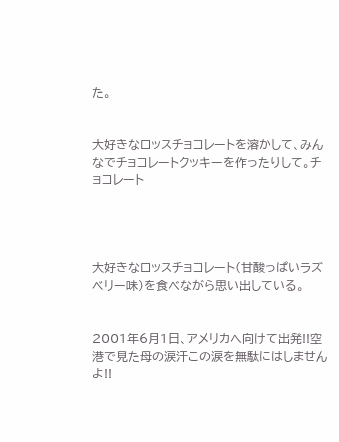た。


大好きなロッスチョコレートを溶かして、みんなでチョコレートクッキーを作ったりして。チョコレート




大好きなロッスチョコレート(甘酸っぱいラズベリー味)を食べながら思い出している。


2001年6月1日、アメリカへ向けて出発!!空港で見た母の涙汗この涙を無駄にはしませんよ!!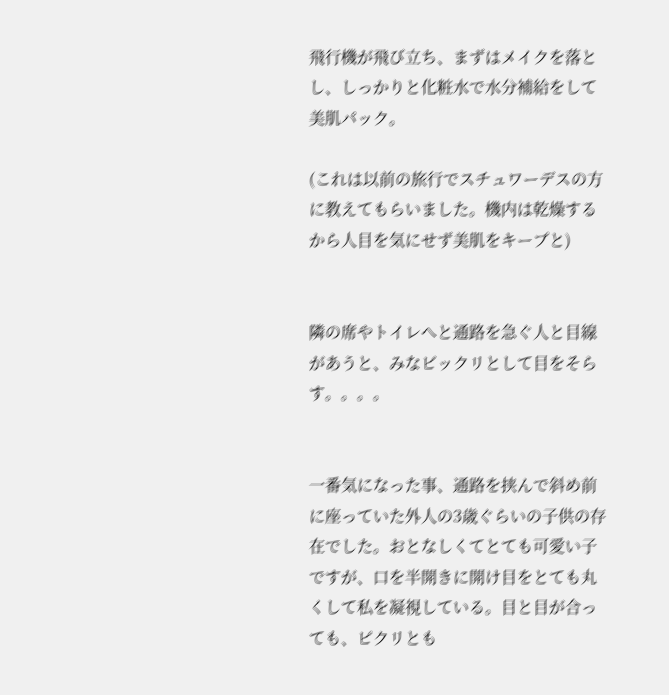飛行機が飛び立ち、まずはメイクを落とし、しっかりと化粧水で水分補給をして美肌パック。

(これは以前の旅行でスチュワーデスの方に教えてもらいました。機内は乾燥するから人目を気にせず美肌をキープと)


隣の席やトイレへと通路を急ぐ人と目線があうと、みなビックリとして目をそらす。。。。


一番気になった事、通路を挟んで斜め前に座っていた外人の3歳ぐらいの子供の存在でした。おとなしくてとても可愛い子ですが、口を半開きに開け目をとても丸くして私を凝視している。目と目が合っても、ピクリとも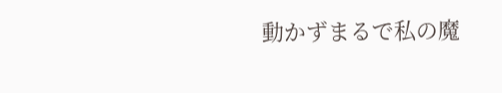動かずまるで私の魔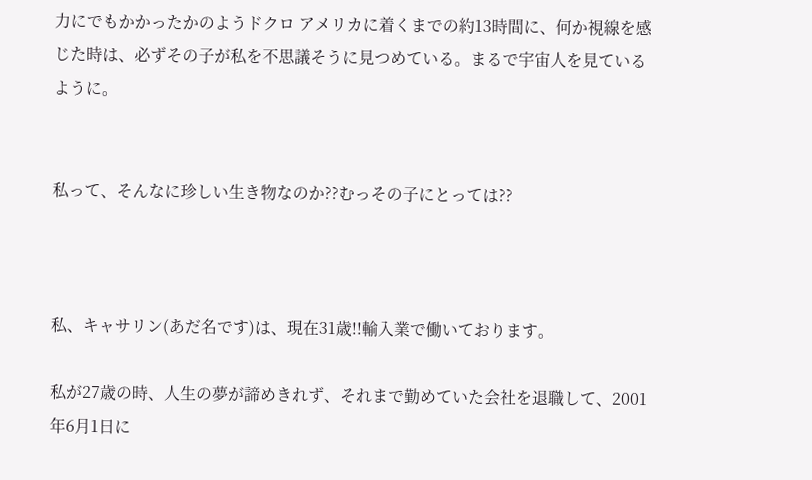力にでもかかったかのようドクロ アメリカに着くまでの約13時間に、何か視線を感じた時は、必ずその子が私を不思議そうに見つめている。まるで宇宙人を見ているように。


私って、そんなに珍しい生き物なのか??むっその子にとっては??



私、キャサリン(あだ名です)は、現在31歳!!輸入業で働いております。

私が27歳の時、人生の夢が諦めきれず、それまで勤めていた会社を退職して、2001年6月1日に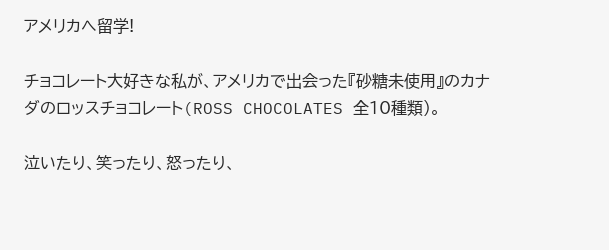アメリカへ留学!

チョコレート大好きな私が、アメリカで出会った『砂糖未使用』のカナダのロッスチョコレート(ROSS CHOCOLATES 全10種類)。

泣いたり、笑ったり、怒ったり、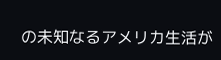の未知なるアメリカ生活が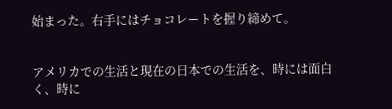始まった。右手にはチョコレートを握り締めて。


アメリカでの生活と現在の日本での生活を、時には面白く、時に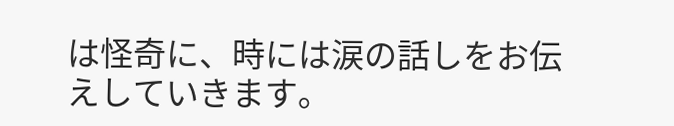は怪奇に、時には涙の話しをお伝えしていきます。